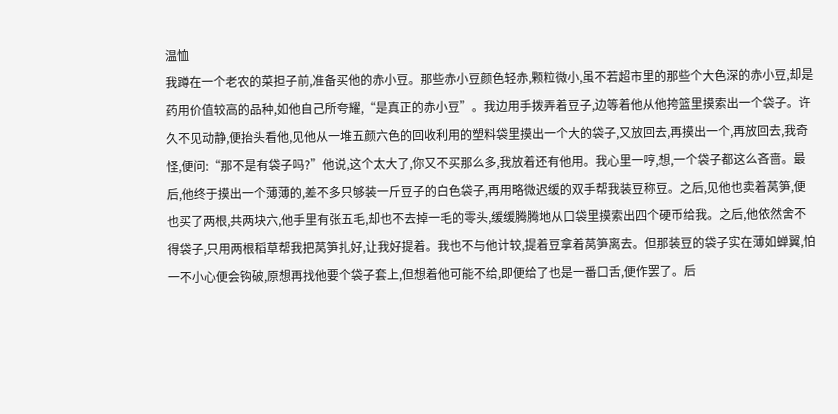温恤
我蹲在一个老农的菜担子前,准备买他的赤小豆。那些赤小豆颜色轻赤,颗粒微小,虽不若超市里的那些个大色深的赤小豆,却是药用价值较高的品种,如他自己所夸耀,“是真正的赤小豆”。我边用手拨弄着豆子,边等着他从他挎篮里摸索出一个袋子。许久不见动静,便抬头看他,见他从一堆五颜六色的回收利用的塑料袋里摸出一个大的袋子,又放回去,再摸出一个,再放回去,我奇怪,便问:“那不是有袋子吗?”他说,这个太大了,你又不买那么多,我放着还有他用。我心里一哼,想,一个袋子都这么吝啬。最后,他终于摸出一个薄薄的,差不多只够装一斤豆子的白色袋子,再用略微迟缓的双手帮我装豆称豆。之后,见他也卖着莴笋,便也买了两根,共两块六,他手里有张五毛,却也不去掉一毛的零头,缓缓腾腾地从口袋里摸索出四个硬币给我。之后,他依然舍不得袋子,只用两根稻草帮我把莴笋扎好,让我好提着。我也不与他计较,提着豆拿着莴笋离去。但那装豆的袋子实在薄如蝉翼,怕一不小心便会钩破,原想再找他要个袋子套上,但想着他可能不给,即便给了也是一番口舌,便作罢了。后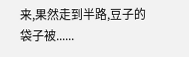来,果然走到半路,豆子的袋子被......